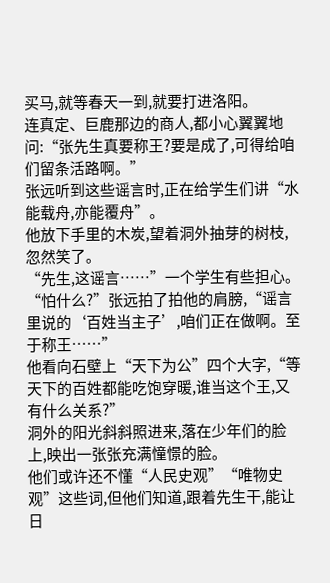买马,就等春天一到,就要打进洛阳。
连真定、巨鹿那边的商人,都小心翼翼地问:“张先生真要称王?要是成了,可得给咱们留条活路啊。”
张远听到这些谣言时,正在给学生们讲“水能载舟,亦能覆舟”。
他放下手里的木炭,望着洞外抽芽的树枝,忽然笑了。
“先生,这谣言……”一个学生有些担心。
“怕什么?”张远拍了拍他的肩膀,“谣言里说的‘百姓当主子’,咱们正在做啊。至于称王……”
他看向石壁上“天下为公”四个大字,“等天下的百姓都能吃饱穿暖,谁当这个王,又有什么关系?”
洞外的阳光斜斜照进来,落在少年们的脸上,映出一张张充满憧憬的脸。
他们或许还不懂“人民史观”“唯物史观”这些词,但他们知道,跟着先生干,能让日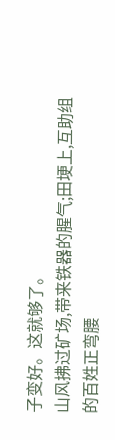子变好。这就够了。
山风拂过矿场,带来铁器的腥气;田埂上,互助组的百姓正弯腰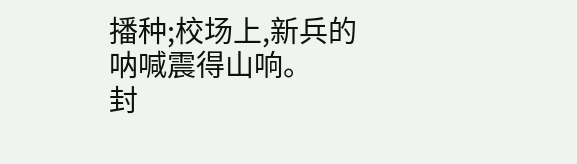播种;校场上,新兵的呐喊震得山响。
封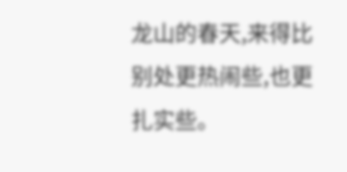龙山的春天,来得比别处更热闹些,也更扎实些。